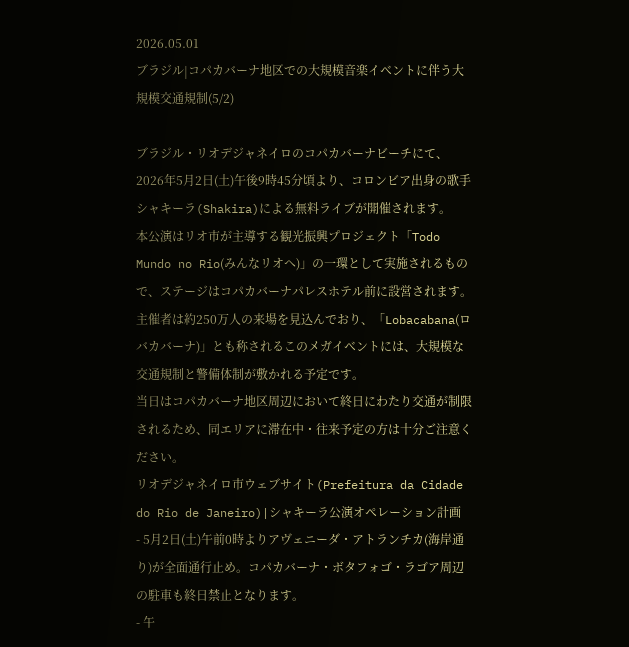2026.05.01
ブラジル|コパカバーナ地区での大規模音楽イベントに伴う大規模交通規制(5/2)

ブラジル・リオデジャネイロのコパカバーナビーチにて、2026年5月2日(土)午後9時45分頃より、コロンビア出身の歌手シャキーラ(Shakira)による無料ライブが開催されます。
本公演はリオ市が主導する観光振興プロジェクト「Todo Mundo no Rio(みんなリオへ)」の一環として実施されるもので、ステージはコパカバーナパレスホテル前に設営されます。主催者は約250万人の来場を見込んでおり、「Lobacabana(ロバカバーナ)」とも称されるこのメガイベントには、大規模な交通規制と警備体制が敷かれる予定です。
当日はコパカバーナ地区周辺において終日にわたり交通が制限されるため、同エリアに滞在中・往来予定の方は十分ご注意ください。
リオデジャネイロ市ウェブサイト(Prefeitura da Cidade do Rio de Janeiro)|シャキーラ公演オペレーション計画
- 5月2日(土)午前0時よりアヴェニーダ・アトランチカ(海岸通り)が全面通行止め。コパカバーナ・ボタフォゴ・ラゴア周辺の駐車も終日禁止となります。
- 午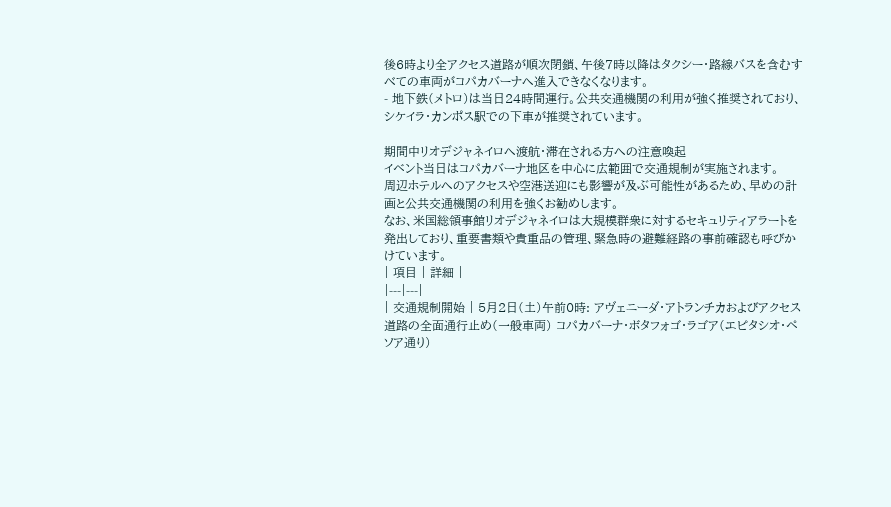後6時より全アクセス道路が順次閉鎖、午後7時以降はタクシー・路線バスを含むすべての車両がコパカバーナへ進入できなくなります。
- 地下鉄(メトロ)は当日24時間運行。公共交通機関の利用が強く推奨されており、シケイラ・カンポス駅での下車が推奨されています。

期間中リオデジャネイロへ渡航・滞在される方への注意喚起
イベント当日はコパカバーナ地区を中心に広範囲で交通規制が実施されます。
周辺ホテルへのアクセスや空港送迎にも影響が及ぶ可能性があるため、早めの計画と公共交通機関の利用を強くお勧めします。
なお、米国総領事館リオデジャネイロは大規模群衆に対するセキュリティアラートを発出しており、重要書類や貴重品の管理、緊急時の避難経路の事前確認も呼びかけています。
| 項目 | 詳細 |
|---|---|
| 交通規制開始 | 5月2日(土)午前0時: アヴェニーダ・アトランチカおよびアクセス道路の全面通行止め(一般車両) コパカバーナ・ボタフォゴ・ラゴア(エピタシオ・ペソア通り)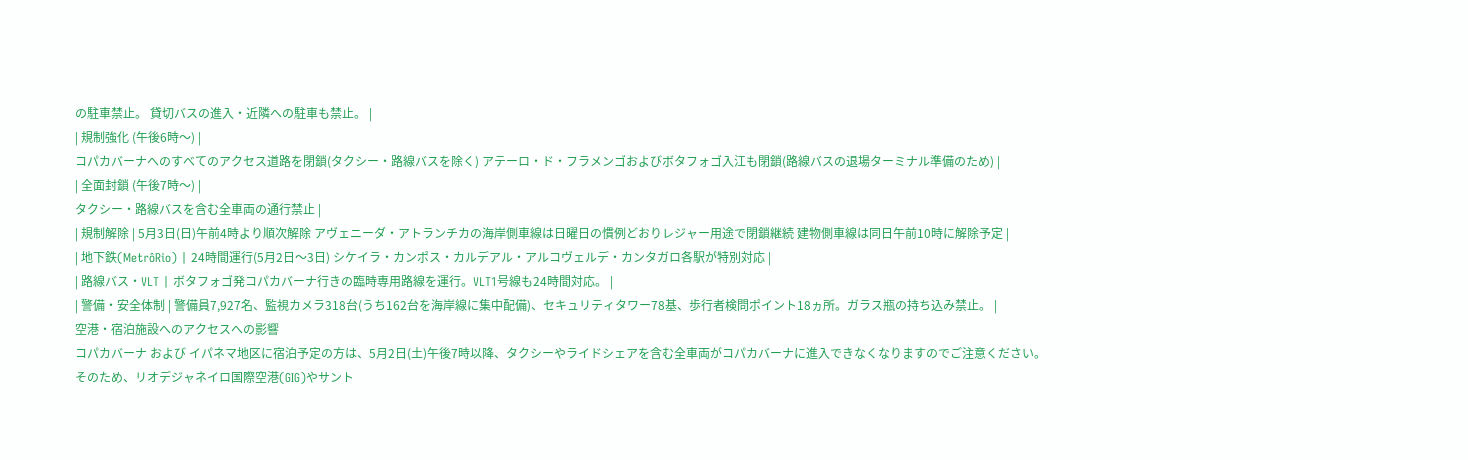の駐車禁止。 貸切バスの進入・近隣への駐車も禁止。 |
| 規制強化 (午後6時〜) |
コパカバーナへのすべてのアクセス道路を閉鎖(タクシー・路線バスを除く) アテーロ・ド・フラメンゴおよびボタフォゴ入江も閉鎖(路線バスの退場ターミナル準備のため) |
| 全面封鎖 (午後7時〜) |
タクシー・路線バスを含む全車両の通行禁止 |
| 規制解除 | 5月3日(日)午前4時より順次解除 アヴェニーダ・アトランチカの海岸側車線は日曜日の慣例どおりレジャー用途で閉鎖継続 建物側車線は同日午前10時に解除予定 |
| 地下鉄(MetrôRio) | 24時間運行(5月2日〜3日) シケイラ・カンポス・カルデアル・アルコヴェルデ・カンタガロ各駅が特別対応 |
| 路線バス・VLT | ボタフォゴ発コパカバーナ行きの臨時専用路線を運行。VLT1号線も24時間対応。 |
| 警備・安全体制 | 警備員7,927名、監視カメラ318台(うち162台を海岸線に集中配備)、セキュリティタワー78基、歩行者検問ポイント18ヵ所。ガラス瓶の持ち込み禁止。 |
空港・宿泊施設へのアクセスへの影響
コパカバーナ および イパネマ地区に宿泊予定の方は、5月2日(土)午後7時以降、タクシーやライドシェアを含む全車両がコパカバーナに進入できなくなりますのでご注意ください。
そのため、リオデジャネイロ国際空港(GIG)やサント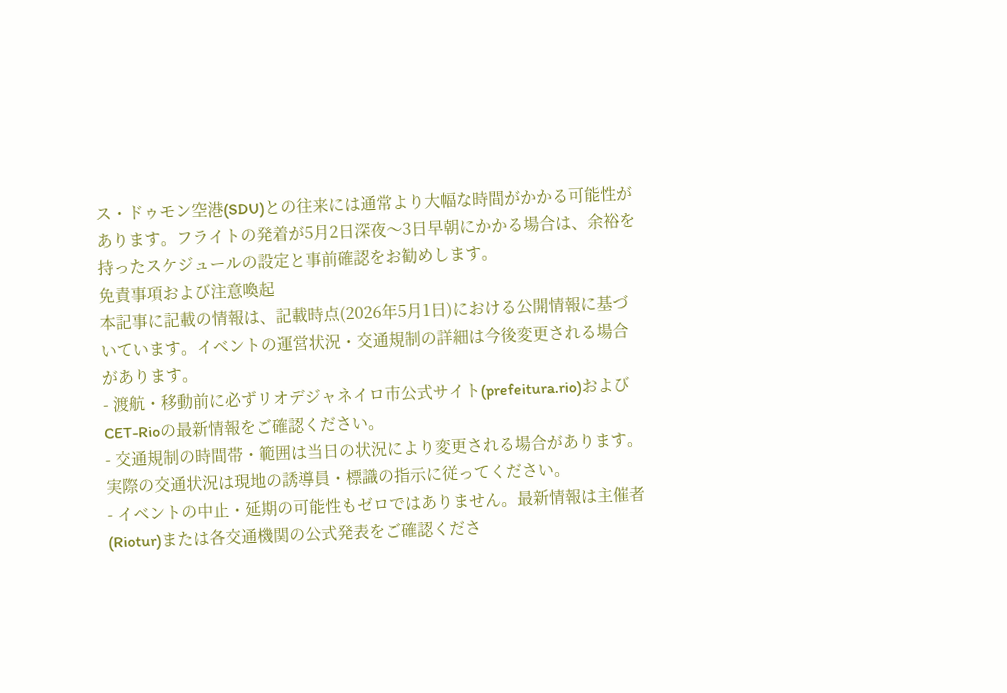ス・ドゥモン空港(SDU)との往来には通常より大幅な時間がかかる可能性があります。フライトの発着が5月2日深夜〜3日早朝にかかる場合は、余裕を持ったスケジュールの設定と事前確認をお勧めします。
免責事項および注意喚起
本記事に記載の情報は、記載時点(2026年5月1日)における公開情報に基づいています。イベントの運営状況・交通規制の詳細は今後変更される場合があります。
- 渡航・移動前に必ずリオデジャネイロ市公式サイト(prefeitura.rio)およびCET-Rioの最新情報をご確認ください。
- 交通規制の時間帯・範囲は当日の状況により変更される場合があります。実際の交通状況は現地の誘導員・標識の指示に従ってください。
- イベントの中止・延期の可能性もゼロではありません。最新情報は主催者(Riotur)または各交通機関の公式発表をご確認くださ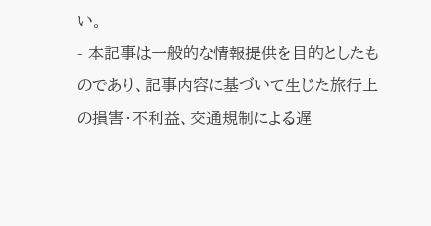い。
- 本記事は一般的な情報提供を目的としたものであり、記事内容に基づいて生じた旅行上の損害・不利益、交通規制による遅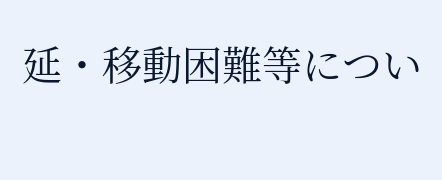延・移動困難等につい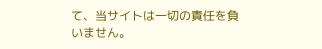て、当サイトは一切の責任を負いません。